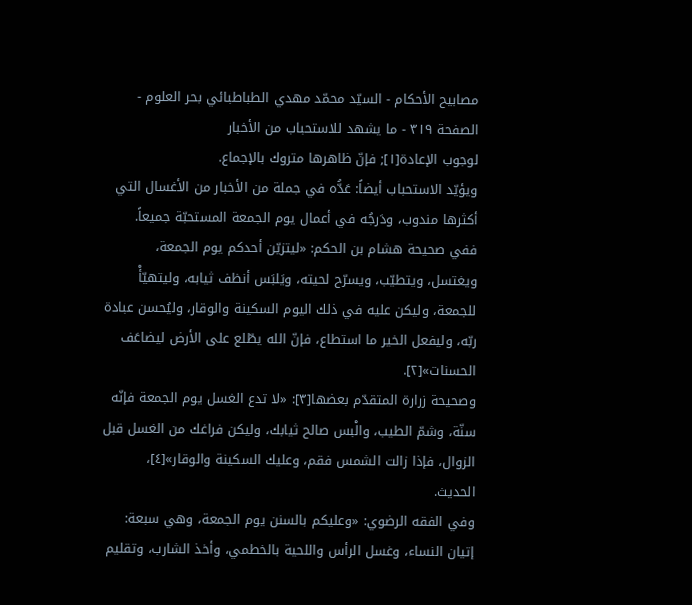مصابيح الأحكام - السيّد محمّد مهدي الطباطبائي بحر العلوم - الصفحة ٣١٩ - ما يشهد للاستحباب من الأخبار
لوجوب الإعادة[١]; فإنّ ظاهرها متروك بالإجماع.
ويؤيّد الاستحباب أيضاً: عَدُّه في جملة من الأخبار من الأغسال التي أكثرها مندوب، ودَرجُه في أعمال يوم الجمعة المستحبّة جميعاً. ففي صحيحة هشام بن الحكم: «ليتزيّن أحدكم يوم الجمعة، ويغتسل، ويتطيّب، ويسرّح لحيته، ويَلبَس أنظف ثيابه، وليتهيّأْ للجمعة، وليكن عليه في ذلك اليوم السكينة والوقار، وليُحسن عبادة ربّه، وليفعل الخير ما استطاع، فإنّ الله يطّلع على الأرض ليضاعَف الحسنات»[٢].
وصحيحة زرارة المتقدّم بعضها[٣]: «لا تدع الغسل يوم الجمعة فإنّه سنّة، وشمّ الطيب، والْبس صالح ثيابك، وليكن فراغك من الغسل قبل الزوال، فإذا زالت الشمس فقم، وعليك السكينة والوقار»[٤]، الحديث.
وفي الفقه الرضوي: «وعليكم بالسنن يوم الجمعة، وهي سبعة: إتيان النساء، وغسل الرأس واللحية بالخطمي، وأخذ الشارب، وتقليم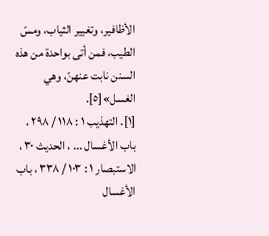الأظافير، وتغيير الثياب، ومسّ الطيب، فمن أتى بواحدة من هذه السنن نابت عنهنّ، وهي الغسل»[٥].
[١]. التهذيب ١ : ١١٨ / ٢٩٨ ، باب الأغسال ... ، الحديث ٣٠ ، الاستبصار ١ : ١٠٣ / ٣٣٨ ، باب الأغسال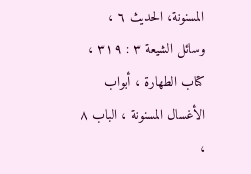المسنونة، الحديث ٦ ، وسائل الشيعة ٣ : ٣١٩ ، كتاب الطهارة ، أبواب الأغسال المسنونة ، الباب ٨ ،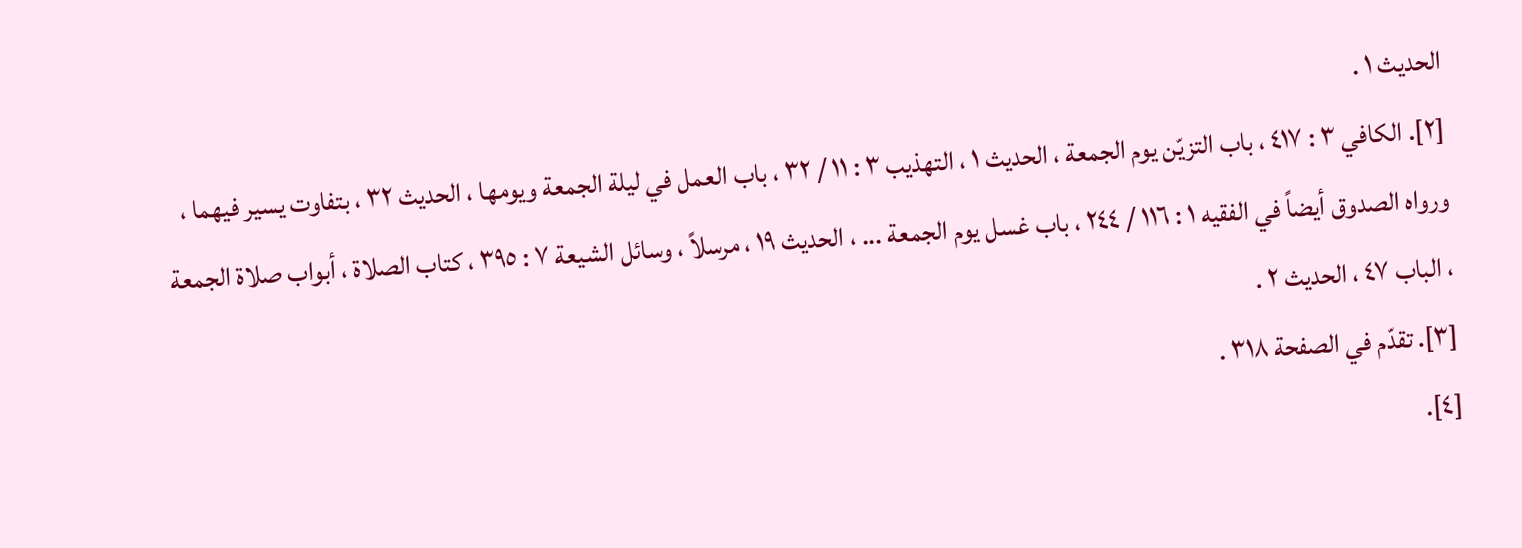الحديث ١ .
[٢]. الكافي ٣ : ٤١٧ ، باب التزيّن يوم الجمعة ، الحديث ١ ، التهذيب ٣ : ١١ / ٣٢ ، باب العمل في ليلة الجمعة ويومها ، الحديث ٣٢ ، بتفاوت يسير فيهما ، ورواه الصدوق أيضاً في الفقيه ١ : ١١٦ / ٢٤٤ ، باب غسل يوم الجمعة ... ، الحديث ١٩ ، مرسلاً ، وسائل الشيعة ٧ : ٣٩٥ ، كتاب الصلاة ، أبواب صلاة الجمعة ، الباب ٤٧ ، الحديث ٢ .
[٣]. تقدّم في الصفحة ٣١٨ .
[٤].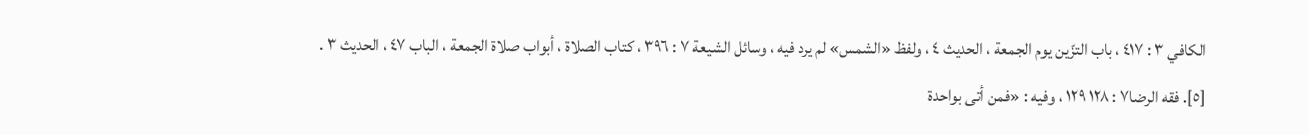الكافي ٣ : ٤١٧ ، باب التزّين يوم الجمعة ، الحديث ٤ ، ولفظ «الشمس» لم يرد فيه ، وسائل الشيعة ٧ : ٣٩٦ ، كتاب الصلاة ، أبواب صلاة الجمعة ، الباب ٤٧ ، الحديث ٣ .
[٥]. فقه الرضا٧ : ١٢٨ ١٢٩ ، وفيه : «فمن أتى بواحدة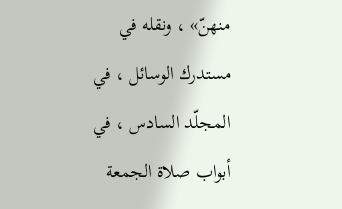منهنّ» ، ونقله في مستدرك الوسائل ، في المجلّد السادس ، في أبواب صلاة الجمعة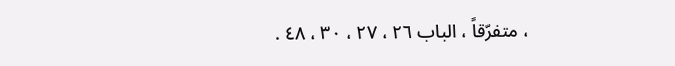، متفرّقاً ، الباب ٢٦ ، ٢٧ ، ٣٠ ، ٤٨ .